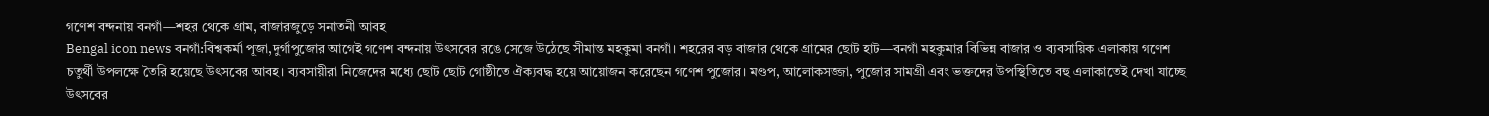গণেশ বন্দনায় বনগাঁ—শহর থেকে গ্রাম, বাজারজুড়ে সনাতনী আবহ
Bengal icon news বনগাঁ:বিশ্বকর্মা পূজা,দুর্গাপুজোর আগেই গণেশ বন্দনায় উৎসবের রঙে সেজে উঠেছে সীমান্ত মহকুমা বনগাঁ। শহরের বড় বাজার থেকে গ্রামের ছোট হাট—বনগাঁ মহকুমার বিভিন্ন বাজার ও ব্যবসায়িক এলাকায় গণেশ চতুর্থী উপলক্ষে তৈরি হয়েছে উৎসবের আবহ। ব্যবসায়ীরা নিজেদের মধ্যে ছোট ছোট গোষ্ঠীতে ঐক্যবদ্ধ হয়ে আয়োজন করেছেন গণেশ পুজোর। মণ্ডপ, আলোকসজ্জা, পুজোর সামগ্রী এবং ভক্তদের উপস্থিতিতে বহু এলাকাতেই দেখা যাচ্ছে উৎসবের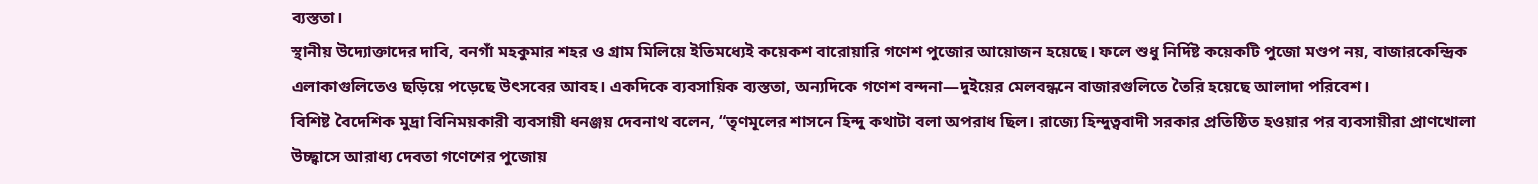ব্যস্ততা।
স্থানীয় উদ্যোক্তাদের দাবি, বনগাঁ মহকুমার শহর ও গ্রাম মিলিয়ে ইতিমধ্যেই কয়েকশ বারোয়ারি গণেশ পুজোর আয়োজন হয়েছে। ফলে শুধু নির্দিষ্ট কয়েকটি পুজো মণ্ডপ নয়, বাজারকেন্দ্রিক এলাকাগুলিতেও ছড়িয়ে পড়েছে উৎসবের আবহ। একদিকে ব্যবসায়িক ব্যস্ততা, অন্যদিকে গণেশ বন্দনা—দুইয়ের মেলবন্ধনে বাজারগুলিতে তৈরি হয়েছে আলাদা পরিবেশ।
বিশিষ্ট বৈদেশিক মুদ্রা বিনিময়কারী ব্যবসায়ী ধনঞ্জয় দেবনাথ বলেন, “তৃণমূলের শাসনে হিন্দু কথাটা বলা অপরাধ ছিল। রাজ্যে হিন্দুত্ববাদী সরকার প্রতিষ্ঠিত হওয়ার পর ব্যবসায়ীরা প্রাণখোলা উচ্ছ্বাসে আরাধ্য দেবতা গণেশের পুজোয়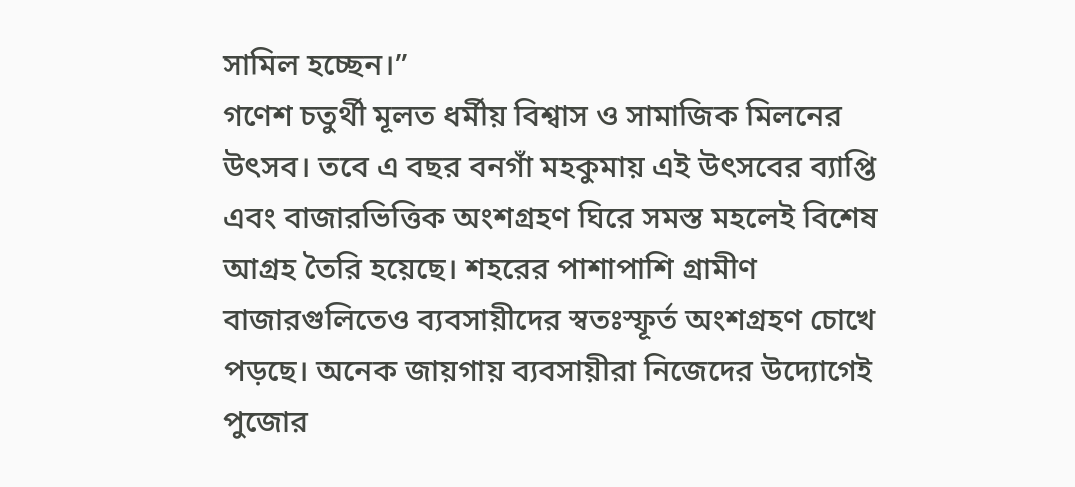সামিল হচ্ছেন।”
গণেশ চতুর্থী মূলত ধর্মীয় বিশ্বাস ও সামাজিক মিলনের উৎসব। তবে এ বছর বনগাঁ মহকুমায় এই উৎসবের ব্যাপ্তি এবং বাজারভিত্তিক অংশগ্রহণ ঘিরে সমস্ত মহলেই বিশেষ আগ্রহ তৈরি হয়েছে। শহরের পাশাপাশি গ্রামীণ বাজারগুলিতেও ব্যবসায়ীদের স্বতঃস্ফূর্ত অংশগ্রহণ চোখে পড়ছে। অনেক জায়গায় ব্যবসায়ীরা নিজেদের উদ্যোগেই পুজোর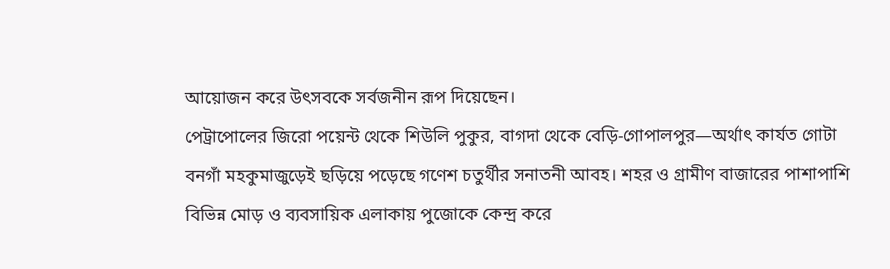আয়োজন করে উৎসবকে সর্বজনীন রূপ দিয়েছেন।
পেট্রাপোলের জিরো পয়েন্ট থেকে শিউলি পুকুর, বাগদা থেকে বেড়ি-গোপালপুর—অর্থাৎ কার্যত গোটা বনগাঁ মহকুমাজুড়েই ছড়িয়ে পড়েছে গণেশ চতুর্থীর সনাতনী আবহ। শহর ও গ্রামীণ বাজারের পাশাপাশি বিভিন্ন মোড় ও ব্যবসায়িক এলাকায় পুজোকে কেন্দ্র করে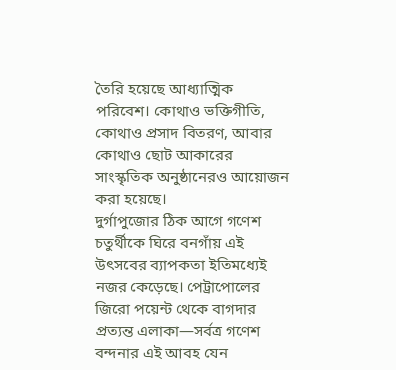তৈরি হয়েছে আধ্যাত্মিক পরিবেশ। কোথাও ভক্তিগীতি, কোথাও প্রসাদ বিতরণ, আবার কোথাও ছোট আকারের সাংস্কৃতিক অনুষ্ঠানেরও আয়োজন করা হয়েছে।
দুর্গাপুজোর ঠিক আগে গণেশ চতুর্থীকে ঘিরে বনগাঁয় এই উৎসবের ব্যাপকতা ইতিমধ্যেই নজর কেড়েছে। পেট্রাপোলের জিরো পয়েন্ট থেকে বাগদার প্রত্যন্ত এলাকা—সর্বত্র গণেশ বন্দনার এই আবহ যেন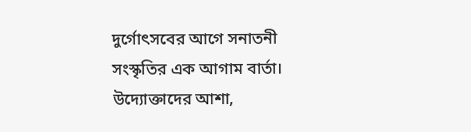দুর্গোৎসবের আগে সনাতনী সংস্কৃতির এক আগাম বার্তা। উদ্যোক্তাদের আশা,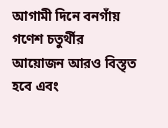আগামী দিনে বনগাঁয় গণেশ চতুর্থীর আয়োজন আরও বিস্তৃত হবে এবং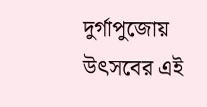দুর্গাপুজোয় উৎসবের এই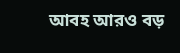আবহ আরও বড়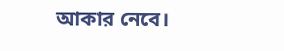আকার নেবে।